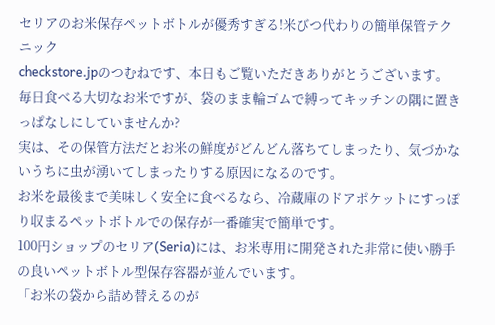セリアのお米保存ペットボトルが優秀すぎる!米びつ代わりの簡単保管テクニック
checkstore.jpのつむねです、本日もご覧いただきありがとうございます。
毎日食べる大切なお米ですが、袋のまま輪ゴムで縛ってキッチンの隅に置きっぱなしにしていませんか?
実は、その保管方法だとお米の鮮度がどんどん落ちてしまったり、気づかないうちに虫が湧いてしまったりする原因になるのです。
お米を最後まで美味しく安全に食べるなら、冷蔵庫のドアポケットにすっぽり収まるペットボトルでの保存が一番確実で簡単です。
100円ショップのセリア(Seria)には、お米専用に開発された非常に使い勝手の良いペットボトル型保存容器が並んでいます。
「お米の袋から詰め替えるのが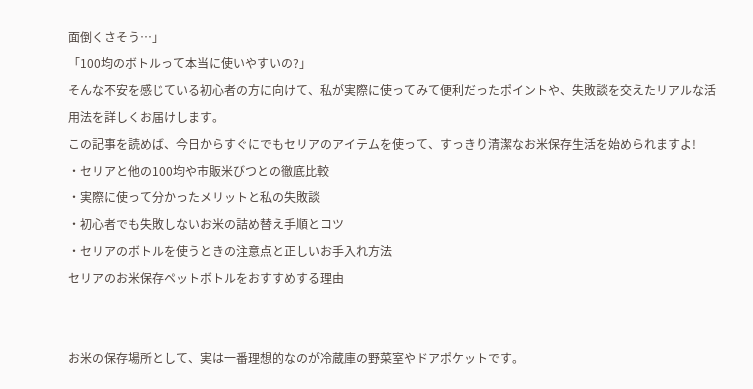面倒くさそう…」
「100均のボトルって本当に使いやすいの?」
そんな不安を感じている初心者の方に向けて、私が実際に使ってみて便利だったポイントや、失敗談を交えたリアルな活用法を詳しくお届けします。
この記事を読めば、今日からすぐにでもセリアのアイテムを使って、すっきり清潔なお米保存生活を始められますよ!
・セリアと他の100均や市販米びつとの徹底比較
・実際に使って分かったメリットと私の失敗談
・初心者でも失敗しないお米の詰め替え手順とコツ
・セリアのボトルを使うときの注意点と正しいお手入れ方法
セリアのお米保存ペットボトルをおすすめする理由


お米の保存場所として、実は一番理想的なのが冷蔵庫の野菜室やドアポケットです。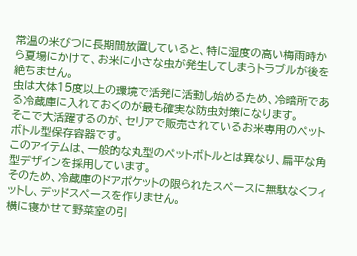常温の米びつに長期間放置していると、特に湿度の高い梅雨時から夏場にかけて、お米に小さな虫が発生してしまうトラブルが後を絶ちません。
虫は大体15度以上の環境で活発に活動し始めるため、冷暗所である冷蔵庫に入れておくのが最も確実な防虫対策になります。
そこで大活躍するのが、セリアで販売されているお米専用のペットボトル型保存容器です。
このアイテムは、一般的な丸型のペットボトルとは異なり、扁平な角型デザインを採用しています。
そのため、冷蔵庫のドアポケットの限られたスペースに無駄なくフィットし、デッドスペースを作りません。
横に寝かせて野菜室の引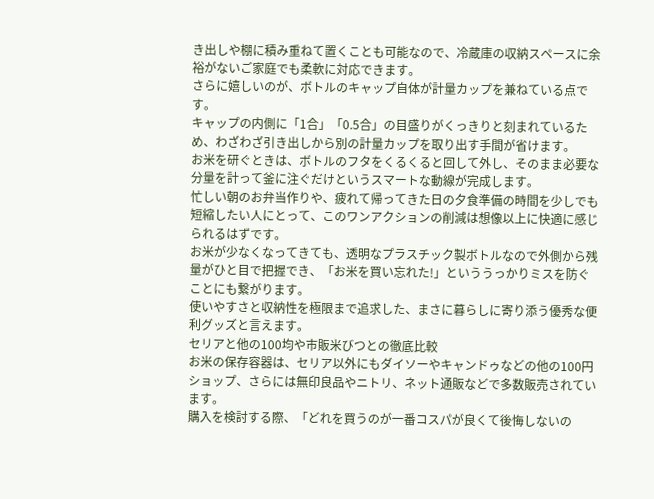き出しや棚に積み重ねて置くことも可能なので、冷蔵庫の収納スペースに余裕がないご家庭でも柔軟に対応できます。
さらに嬉しいのが、ボトルのキャップ自体が計量カップを兼ねている点です。
キャップの内側に「1合」「0.5合」の目盛りがくっきりと刻まれているため、わざわざ引き出しから別の計量カップを取り出す手間が省けます。
お米を研ぐときは、ボトルのフタをくるくると回して外し、そのまま必要な分量を計って釜に注ぐだけというスマートな動線が完成します。
忙しい朝のお弁当作りや、疲れて帰ってきた日の夕食準備の時間を少しでも短縮したい人にとって、このワンアクションの削減は想像以上に快適に感じられるはずです。
お米が少なくなってきても、透明なプラスチック製ボトルなので外側から残量がひと目で把握でき、「お米を買い忘れた!」といううっかりミスを防ぐことにも繋がります。
使いやすさと収納性を極限まで追求した、まさに暮らしに寄り添う優秀な便利グッズと言えます。
セリアと他の100均や市販米びつとの徹底比較
お米の保存容器は、セリア以外にもダイソーやキャンドゥなどの他の100円ショップ、さらには無印良品やニトリ、ネット通販などで多数販売されています。
購入を検討する際、「どれを買うのが一番コスパが良くて後悔しないの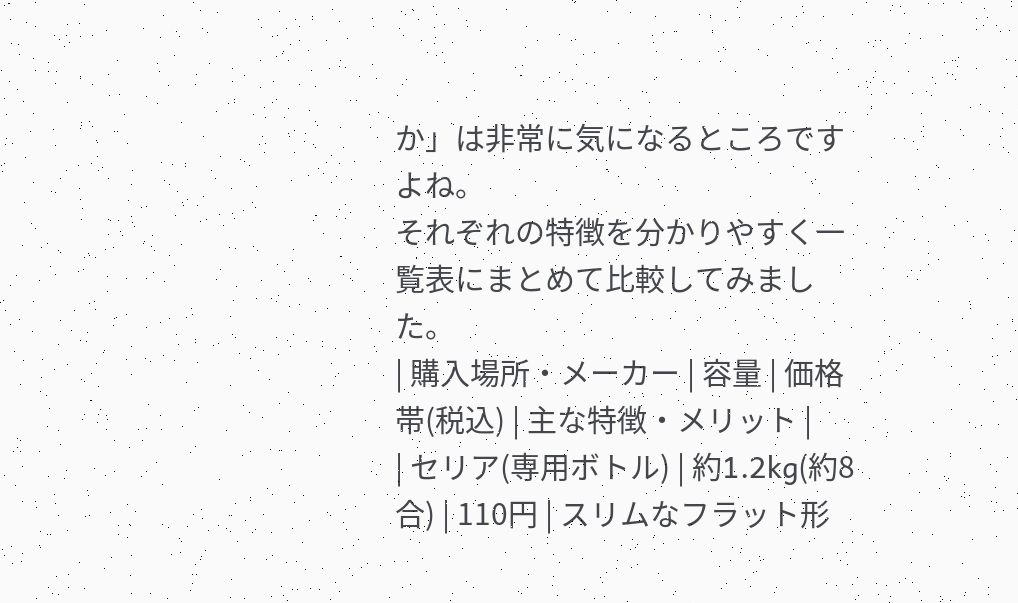か」は非常に気になるところですよね。
それぞれの特徴を分かりやすく一覧表にまとめて比較してみました。
| 購入場所・メーカー | 容量 | 価格帯(税込) | 主な特徴・メリット |
| セリア(専用ボトル) | 約1.2kg(約8合) | 110円 | スリムなフラット形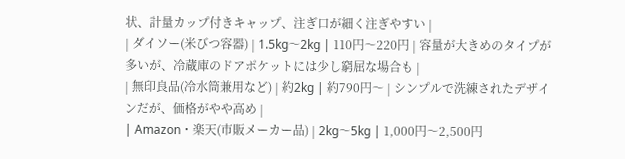状、計量カップ付きキャップ、注ぎ口が細く注ぎやすい |
| ダイソー(米びつ容器) | 1.5kg〜2kg | 110円〜220円 | 容量が大きめのタイプが多いが、冷蔵庫のドアポケットには少し窮屈な場合も |
| 無印良品(冷水筒兼用など) | 約2kg | 約790円〜 | シンプルで洗練されたデザインだが、価格がやや高め |
| Amazon・楽天(市販メーカー品) | 2kg〜5kg | 1,000円〜2,500円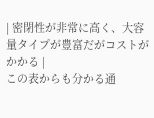| 密閉性が非常に高く、大容量タイプが豊富だがコストがかかる |
この表からも分かる通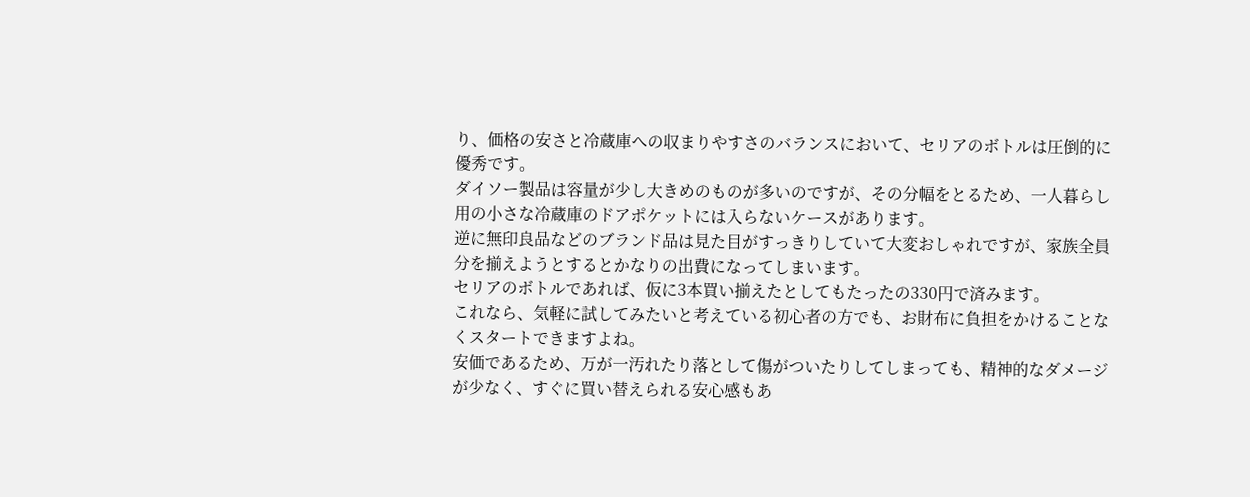り、価格の安さと冷蔵庫への収まりやすさのバランスにおいて、セリアのボトルは圧倒的に優秀です。
ダイソー製品は容量が少し大きめのものが多いのですが、その分幅をとるため、一人暮らし用の小さな冷蔵庫のドアポケットには入らないケースがあります。
逆に無印良品などのブランド品は見た目がすっきりしていて大変おしゃれですが、家族全員分を揃えようとするとかなりの出費になってしまいます。
セリアのボトルであれば、仮に3本買い揃えたとしてもたったの330円で済みます。
これなら、気軽に試してみたいと考えている初心者の方でも、お財布に負担をかけることなくスタートできますよね。
安価であるため、万が一汚れたり落として傷がついたりしてしまっても、精神的なダメージが少なく、すぐに買い替えられる安心感もあ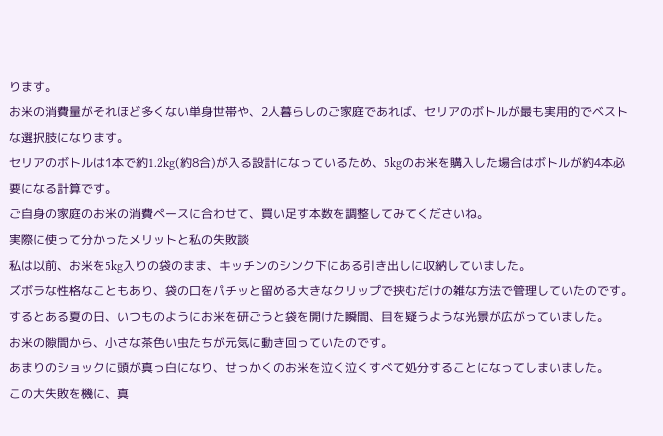ります。
お米の消費量がそれほど多くない単身世帯や、2人暮らしのご家庭であれば、セリアのボトルが最も実用的でベストな選択肢になります。
セリアのボトルは1本で約1.2kg(約8合)が入る設計になっているため、5kgのお米を購入した場合はボトルが約4本必要になる計算です。
ご自身の家庭のお米の消費ペースに合わせて、買い足す本数を調整してみてくださいね。
実際に使って分かったメリットと私の失敗談
私は以前、お米を5kg入りの袋のまま、キッチンのシンク下にある引き出しに収納していました。
ズボラな性格なこともあり、袋の口をパチッと留める大きなクリップで挟むだけの雑な方法で管理していたのです。
するとある夏の日、いつものようにお米を研ごうと袋を開けた瞬間、目を疑うような光景が広がっていました。
お米の隙間から、小さな茶色い虫たちが元気に動き回っていたのです。
あまりのショックに頭が真っ白になり、せっかくのお米を泣く泣くすべて処分することになってしまいました。
この大失敗を機に、真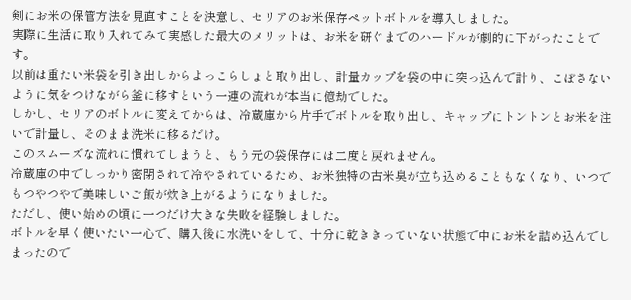剣にお米の保管方法を見直すことを決意し、セリアのお米保存ペットボトルを導入しました。
実際に生活に取り入れてみて実感した最大のメリットは、お米を研ぐまでのハードルが劇的に下がったことです。
以前は重たい米袋を引き出しからよっこらしょと取り出し、計量カップを袋の中に突っ込んで計り、こぼさないように気をつけながら釜に移すという一連の流れが本当に億劫でした。
しかし、セリアのボトルに変えてからは、冷蔵庫から片手でボトルを取り出し、キャップにトントンとお米を注いで計量し、そのまま洗米に移るだけ。
このスムーズな流れに慣れてしまうと、もう元の袋保存には二度と戻れません。
冷蔵庫の中でしっかり密閉されて冷やされているため、お米独特の古米臭が立ち込めることもなくなり、いつでもつやつやで美味しいご飯が炊き上がるようになりました。
ただし、使い始めの頃に一つだけ大きな失敗を経験しました。
ボトルを早く使いたい一心で、購入後に水洗いをして、十分に乾ききっていない状態で中にお米を詰め込んでしまったので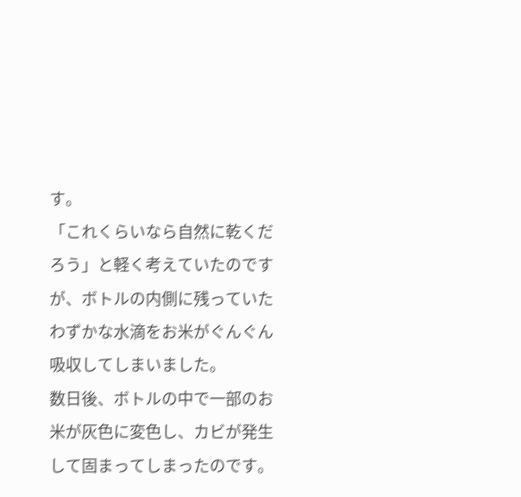す。
「これくらいなら自然に乾くだろう」と軽く考えていたのですが、ボトルの内側に残っていたわずかな水滴をお米がぐんぐん吸収してしまいました。
数日後、ボトルの中で一部のお米が灰色に変色し、カビが発生して固まってしまったのです。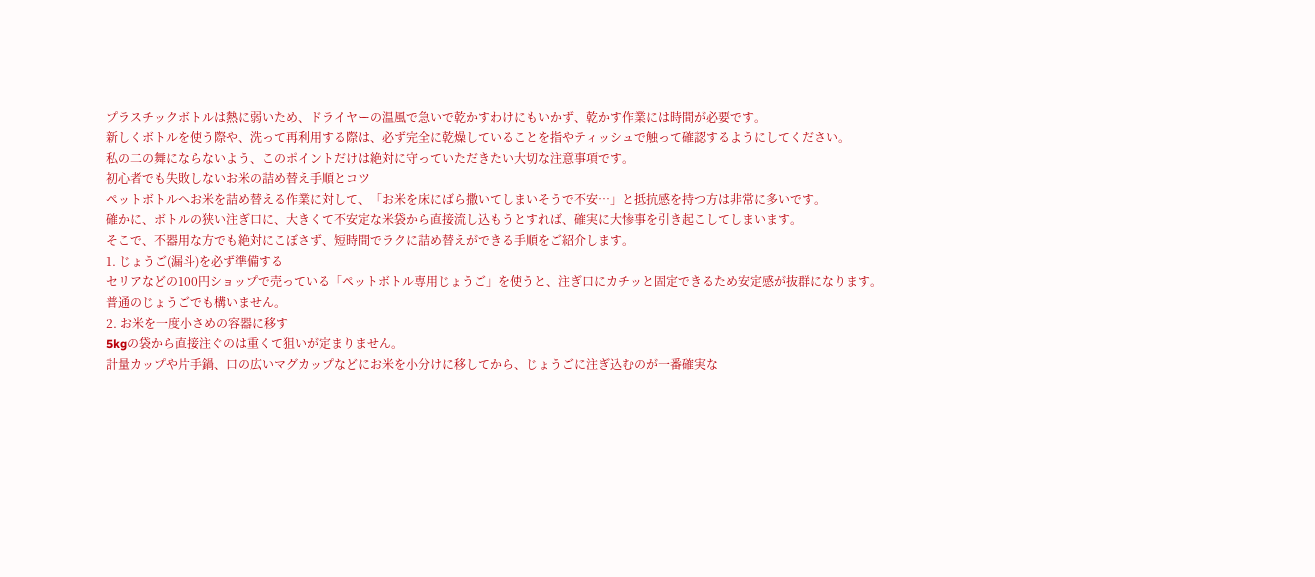プラスチックボトルは熱に弱いため、ドライヤーの温風で急いで乾かすわけにもいかず、乾かす作業には時間が必要です。
新しくボトルを使う際や、洗って再利用する際は、必ず完全に乾燥していることを指やティッシュで触って確認するようにしてください。
私の二の舞にならないよう、このポイントだけは絶対に守っていただきたい大切な注意事項です。
初心者でも失敗しないお米の詰め替え手順とコツ
ペットボトルへお米を詰め替える作業に対して、「お米を床にばら撒いてしまいそうで不安…」と抵抗感を持つ方は非常に多いです。
確かに、ボトルの狭い注ぎ口に、大きくて不安定な米袋から直接流し込もうとすれば、確実に大惨事を引き起こしてしまいます。
そこで、不器用な方でも絶対にこぼさず、短時間でラクに詰め替えができる手順をご紹介します。
1. じょうご(漏斗)を必ず準備する
セリアなどの100円ショップで売っている「ペットボトル専用じょうご」を使うと、注ぎ口にカチッと固定できるため安定感が抜群になります。
普通のじょうごでも構いません。
2. お米を一度小さめの容器に移す
5kgの袋から直接注ぐのは重くて狙いが定まりません。
計量カップや片手鍋、口の広いマグカップなどにお米を小分けに移してから、じょうごに注ぎ込むのが一番確実な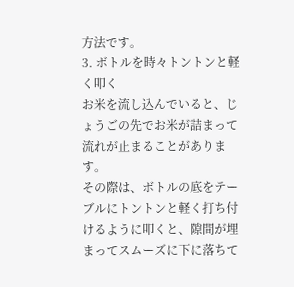方法です。
3. ボトルを時々トントンと軽く叩く
お米を流し込んでいると、じょうごの先でお米が詰まって流れが止まることがあります。
その際は、ボトルの底をテーブルにトントンと軽く打ち付けるように叩くと、隙間が埋まってスムーズに下に落ちて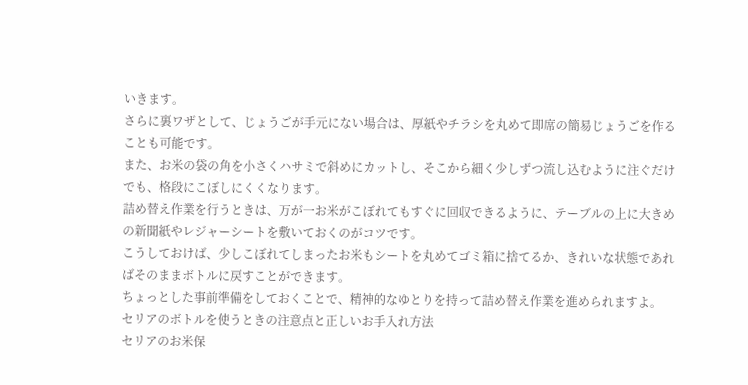いきます。
さらに裏ワザとして、じょうごが手元にない場合は、厚紙やチラシを丸めて即席の簡易じょうごを作ることも可能です。
また、お米の袋の角を小さくハサミで斜めにカットし、そこから細く少しずつ流し込むように注ぐだけでも、格段にこぼしにくくなります。
詰め替え作業を行うときは、万が一お米がこぼれてもすぐに回収できるように、テーブルの上に大きめの新聞紙やレジャーシートを敷いておくのがコツです。
こうしておけば、少しこぼれてしまったお米もシートを丸めてゴミ箱に捨てるか、きれいな状態であればそのままボトルに戻すことができます。
ちょっとした事前準備をしておくことで、精神的なゆとりを持って詰め替え作業を進められますよ。
セリアのボトルを使うときの注意点と正しいお手入れ方法
セリアのお米保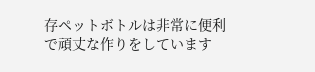存ペットボトルは非常に便利で頑丈な作りをしています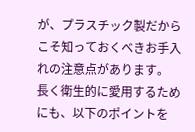が、プラスチック製だからこそ知っておくべきお手入れの注意点があります。
長く衛生的に愛用するためにも、以下のポイントを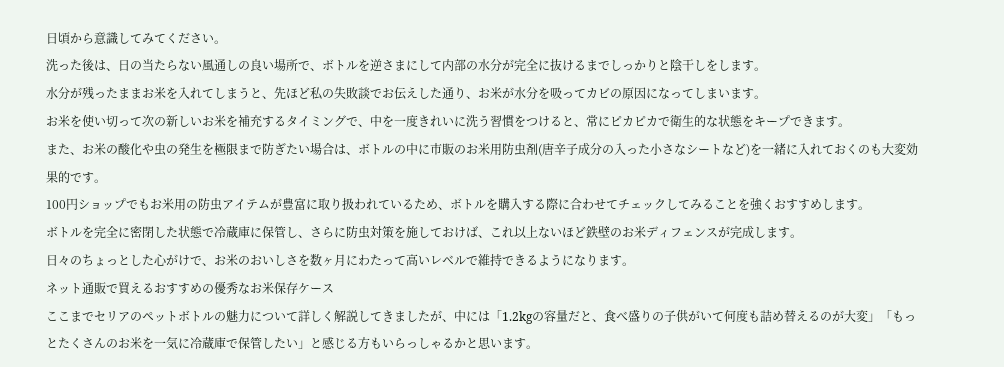日頃から意識してみてください。
洗った後は、日の当たらない風通しの良い場所で、ボトルを逆さまにして内部の水分が完全に抜けるまでしっかりと陰干しをします。
水分が残ったままお米を入れてしまうと、先ほど私の失敗談でお伝えした通り、お米が水分を吸ってカビの原因になってしまいます。
お米を使い切って次の新しいお米を補充するタイミングで、中を一度きれいに洗う習慣をつけると、常にピカピカで衛生的な状態をキープできます。
また、お米の酸化や虫の発生を極限まで防ぎたい場合は、ボトルの中に市販のお米用防虫剤(唐辛子成分の入った小さなシートなど)を一緒に入れておくのも大変効果的です。
100円ショップでもお米用の防虫アイテムが豊富に取り扱われているため、ボトルを購入する際に合わせてチェックしてみることを強くおすすめします。
ボトルを完全に密閉した状態で冷蔵庫に保管し、さらに防虫対策を施しておけば、これ以上ないほど鉄壁のお米ディフェンスが完成します。
日々のちょっとした心がけで、お米のおいしさを数ヶ月にわたって高いレベルで維持できるようになります。
ネット通販で買えるおすすめの優秀なお米保存ケース
ここまでセリアのペットボトルの魅力について詳しく解説してきましたが、中には「1.2kgの容量だと、食べ盛りの子供がいて何度も詰め替えるのが大変」「もっとたくさんのお米を一気に冷蔵庫で保管したい」と感じる方もいらっしゃるかと思います。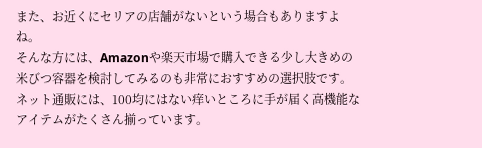また、お近くにセリアの店舗がないという場合もありますよね。
そんな方には、Amazonや楽天市場で購入できる少し大きめの米びつ容器を検討してみるのも非常におすすめの選択肢です。
ネット通販には、100均にはない痒いところに手が届く高機能なアイテムがたくさん揃っています。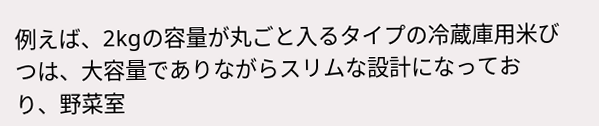例えば、2kgの容量が丸ごと入るタイプの冷蔵庫用米びつは、大容量でありながらスリムな設計になっており、野菜室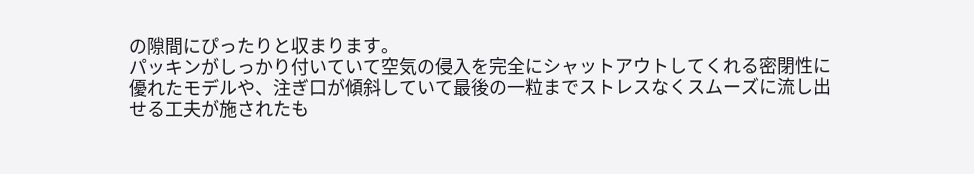の隙間にぴったりと収まります。
パッキンがしっかり付いていて空気の侵入を完全にシャットアウトしてくれる密閉性に優れたモデルや、注ぎ口が傾斜していて最後の一粒までストレスなくスムーズに流し出せる工夫が施されたも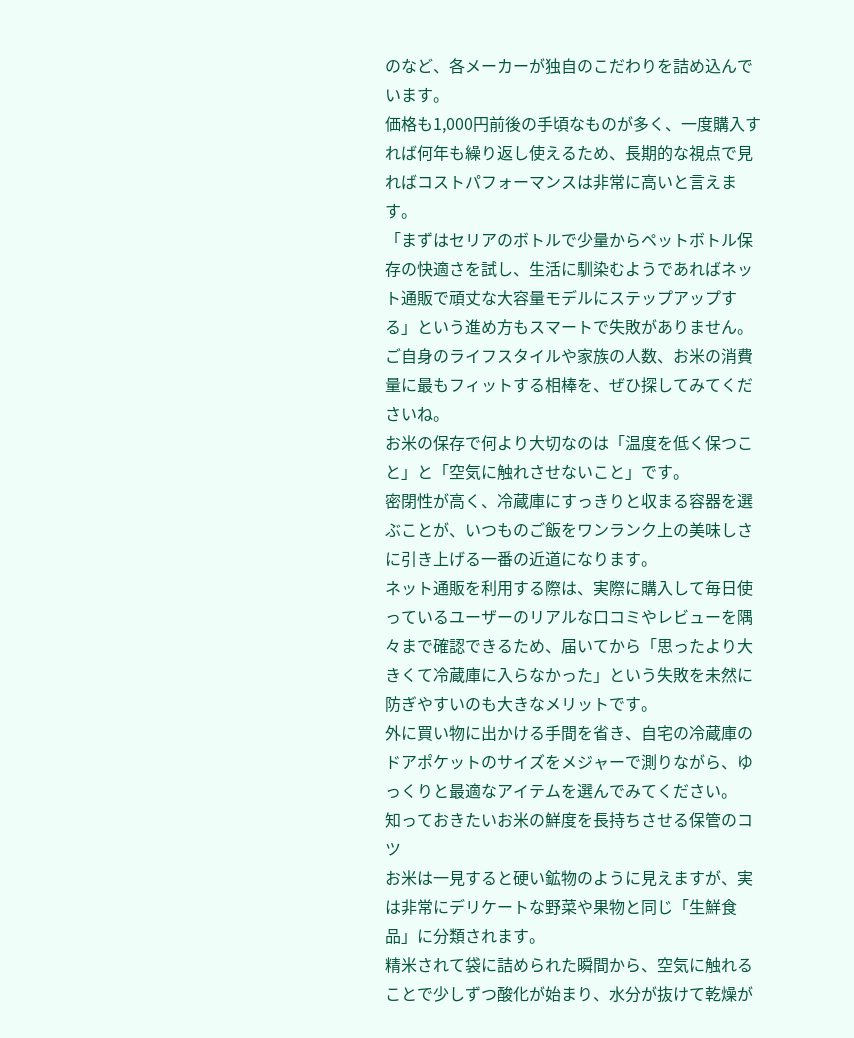のなど、各メーカーが独自のこだわりを詰め込んでいます。
価格も1,000円前後の手頃なものが多く、一度購入すれば何年も繰り返し使えるため、長期的な視点で見ればコストパフォーマンスは非常に高いと言えます。
「まずはセリアのボトルで少量からペットボトル保存の快適さを試し、生活に馴染むようであればネット通販で頑丈な大容量モデルにステップアップする」という進め方もスマートで失敗がありません。
ご自身のライフスタイルや家族の人数、お米の消費量に最もフィットする相棒を、ぜひ探してみてくださいね。
お米の保存で何より大切なのは「温度を低く保つこと」と「空気に触れさせないこと」です。
密閉性が高く、冷蔵庫にすっきりと収まる容器を選ぶことが、いつものご飯をワンランク上の美味しさに引き上げる一番の近道になります。
ネット通販を利用する際は、実際に購入して毎日使っているユーザーのリアルな口コミやレビューを隅々まで確認できるため、届いてから「思ったより大きくて冷蔵庫に入らなかった」という失敗を未然に防ぎやすいのも大きなメリットです。
外に買い物に出かける手間を省き、自宅の冷蔵庫のドアポケットのサイズをメジャーで測りながら、ゆっくりと最適なアイテムを選んでみてください。
知っておきたいお米の鮮度を長持ちさせる保管のコツ
お米は一見すると硬い鉱物のように見えますが、実は非常にデリケートな野菜や果物と同じ「生鮮食品」に分類されます。
精米されて袋に詰められた瞬間から、空気に触れることで少しずつ酸化が始まり、水分が抜けて乾燥が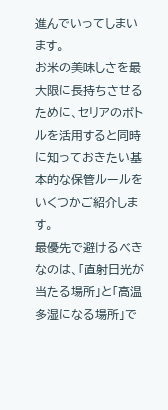進んでいってしまいます。
お米の美味しさを最大限に長持ちさせるために、セリアのボトルを活用すると同時に知っておきたい基本的な保管ルールをいくつかご紹介します。
最優先で避けるべきなのは、「直射日光が当たる場所」と「高温多湿になる場所」で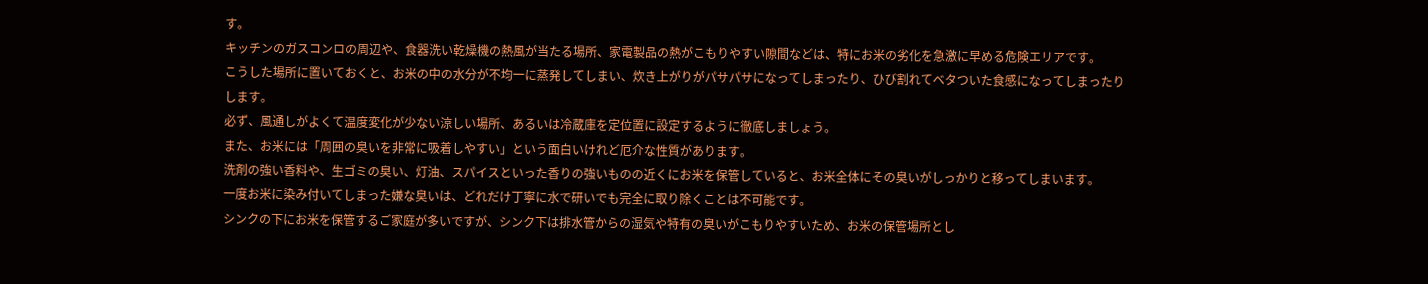す。
キッチンのガスコンロの周辺や、食器洗い乾燥機の熱風が当たる場所、家電製品の熱がこもりやすい隙間などは、特にお米の劣化を急激に早める危険エリアです。
こうした場所に置いておくと、お米の中の水分が不均一に蒸発してしまい、炊き上がりがパサパサになってしまったり、ひび割れてベタついた食感になってしまったりします。
必ず、風通しがよくて温度変化が少ない涼しい場所、あるいは冷蔵庫を定位置に設定するように徹底しましょう。
また、お米には「周囲の臭いを非常に吸着しやすい」という面白いけれど厄介な性質があります。
洗剤の強い香料や、生ゴミの臭い、灯油、スパイスといった香りの強いものの近くにお米を保管していると、お米全体にその臭いがしっかりと移ってしまいます。
一度お米に染み付いてしまった嫌な臭いは、どれだけ丁寧に水で研いでも完全に取り除くことは不可能です。
シンクの下にお米を保管するご家庭が多いですが、シンク下は排水管からの湿気や特有の臭いがこもりやすいため、お米の保管場所とし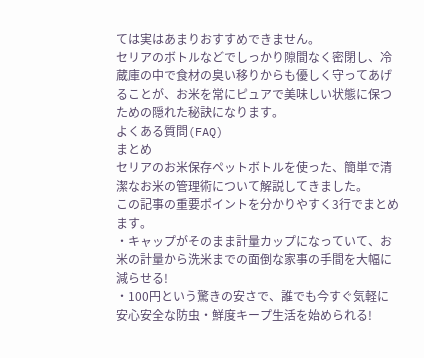ては実はあまりおすすめできません。
セリアのボトルなどでしっかり隙間なく密閉し、冷蔵庫の中で食材の臭い移りからも優しく守ってあげることが、お米を常にピュアで美味しい状態に保つための隠れた秘訣になります。
よくある質問(FAQ)
まとめ
セリアのお米保存ペットボトルを使った、簡単で清潔なお米の管理術について解説してきました。
この記事の重要ポイントを分かりやすく3行でまとめます。
・キャップがそのまま計量カップになっていて、お米の計量から洗米までの面倒な家事の手間を大幅に減らせる!
・100円という驚きの安さで、誰でも今すぐ気軽に安心安全な防虫・鮮度キープ生活を始められる!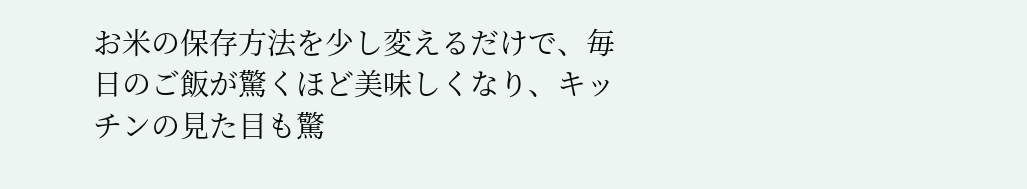お米の保存方法を少し変えるだけで、毎日のご飯が驚くほど美味しくなり、キッチンの見た目も驚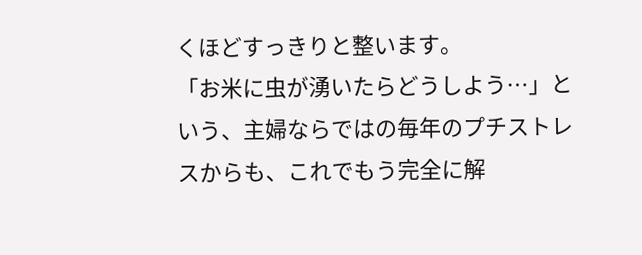くほどすっきりと整います。
「お米に虫が湧いたらどうしよう…」という、主婦ならではの毎年のプチストレスからも、これでもう完全に解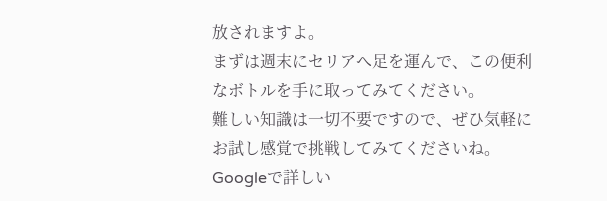放されますよ。
まずは週末にセリアへ足を運んで、この便利なボトルを手に取ってみてください。
難しい知識は一切不要ですので、ぜひ気軽にお試し感覚で挑戦してみてくださいね。
Googleで詳しい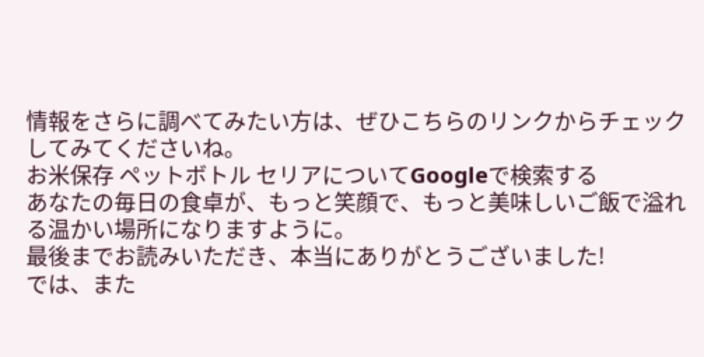情報をさらに調べてみたい方は、ぜひこちらのリンクからチェックしてみてくださいね。
お米保存 ペットボトル セリアについてGoogleで検索する
あなたの毎日の食卓が、もっと笑顔で、もっと美味しいご飯で溢れる温かい場所になりますように。
最後までお読みいただき、本当にありがとうございました!
では、また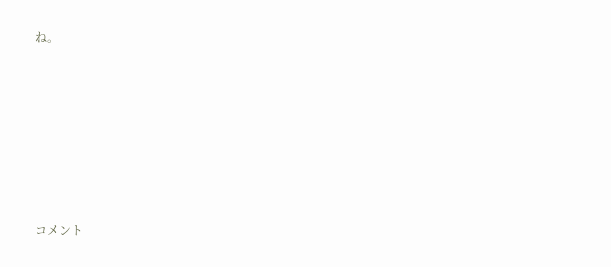ね。










コメント